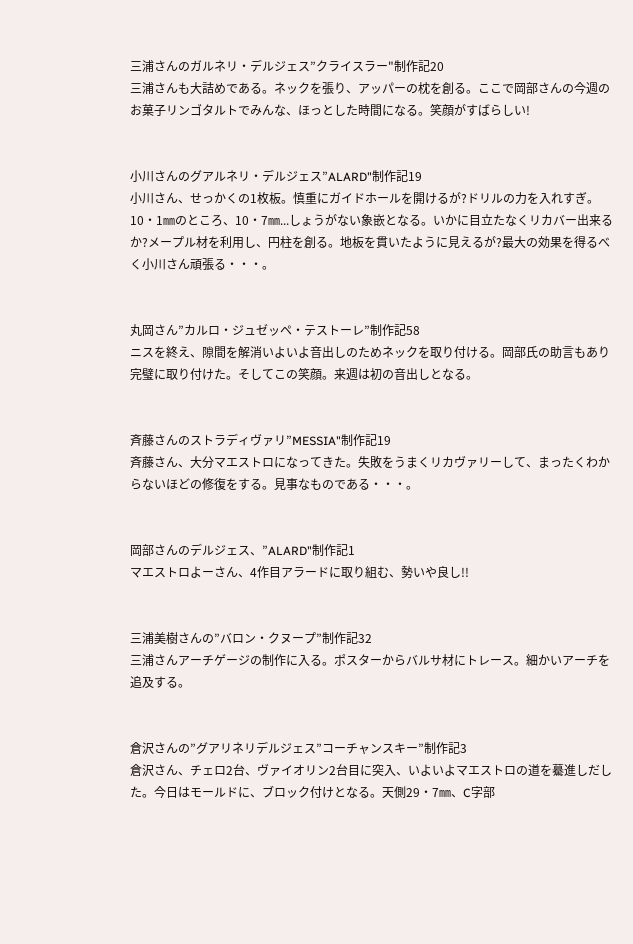三浦さんのガルネリ・デルジェス”クライスラー"制作記20
三浦さんも大詰めである。ネックを張り、アッパーの枕を創る。ここで岡部さんの今週のお菓子リンゴタルトでみんな、ほっとした時間になる。笑顔がすばらしい!


小川さんのグアルネリ・デルジェス”ALARD"制作記19
小川さん、せっかくの1枚板。慎重にガイドホールを開けるが?ドリルの力を入れすぎ。10・1㎜のところ、10・7㎜...しょうがない象嵌となる。いかに目立たなくリカバー出来るか?メープル材を利用し、円柱を創る。地板を貫いたように見えるが?最大の効果を得るべく小川さん頑張る・・・。


丸岡さん”カルロ・ジュゼッペ・テストーレ”制作記58
ニスを終え、隙間を解消いよいよ音出しのためネックを取り付ける。岡部氏の助言もあり完璧に取り付けた。そしてこの笑顔。来週は初の音出しとなる。


斉藤さんのストラディヴァリ”MESSIA"制作記19
斉藤さん、大分マエストロになってきた。失敗をうまくリカヴァリーして、まったくわからないほどの修復をする。見事なものである・・・。


岡部さんのデルジェス、”ALARD"制作記1
マエストロよーさん、4作目アラードに取り組む、勢いや良し!!


三浦美樹さんの”バロン・クヌープ”制作記32
三浦さんアーチゲージの制作に入る。ポスターからバルサ材にトレース。細かいアーチを追及する。


倉沢さんの”グアリネリデルジェス”コーチャンスキー”制作記3
倉沢さん、チェロ2台、ヴァイオリン2台目に突入、いよいよマエストロの道を驀進しだした。今日はモールドに、ブロック付けとなる。天側29・7㎜、C字部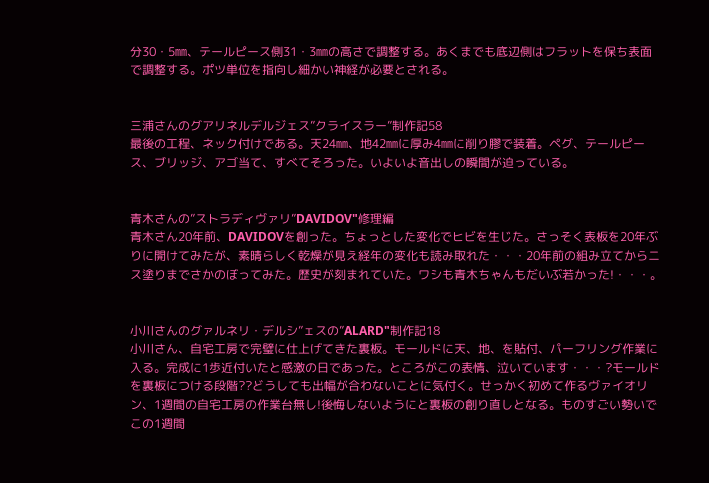分30・5㎜、テールピース側31・3㎜の高さで調整する。あくまでも底辺側はフラットを保ち表面で調整する。ポツ単位を指向し細かい神経が必要とされる。


三浦さんのグアリネルデルジェス”クライスラー”制作記58
最後の工程、ネック付けである。天24㎜、地42㎜に厚み4㎜に削り膠で装着。ペグ、テールピース、ブリッジ、アゴ当て、すべてそろった。いよいよ音出しの瞬間が迫っている。


青木さんの”ストラディヴァリ”DAVIDOV"修理編
青木さん20年前、DAVIDOVを創った。ちょっとした変化でヒビを生じた。さっそく表板を20年ぶりに開けてみたが、素晴らしく乾燥が見え経年の変化も読み取れた・・・20年前の組み立てからニス塗りまでさかのぼってみた。歴史が刻まれていた。ワシも青木ちゃんもだいぶ若かった!・・・。


小川さんのグァルネリ・デルシ”ェスの”ALARD"制作記18
小川さん、自宅工房で完璧に仕上げてきた裏板。モールドに天、地、を貼付、パーフリング作業に入る。完成に1歩近付いたと感激の日であった。ところがこの表情、泣いています・・・?モールドを裏板につける段階??どうしても出幅が合わないことに気付く。せっかく初めて作るヴァイオリン、1週間の自宅工房の作業台無し!後悔しないようにと裏板の創り直しとなる。ものすごい勢いでこの1週間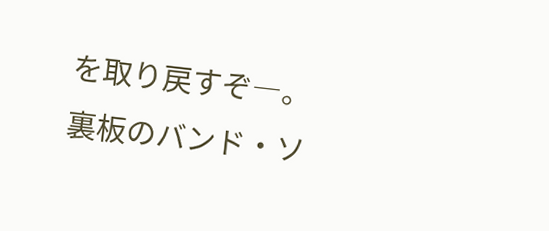を取り戻すぞ―。裏板のバンド・ソ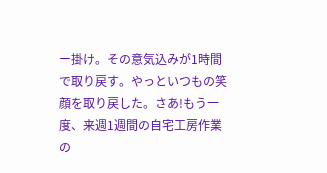ー掛け。その意気込みが1時間で取り戻す。やっといつもの笑顔を取り戻した。さあ!もう一度、来週1週間の自宅工房作業の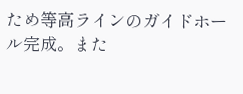ため等高ラインのガイドホール完成。また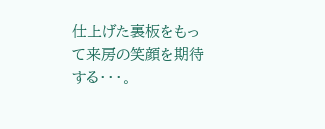仕上げた裏板をもって来房の笑顔を期待する・・・。